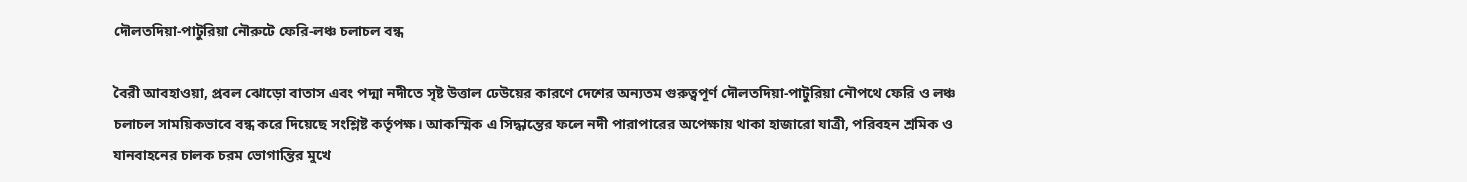দৌলতদিয়া-পাটুরিয়া নৌরুটে ফেরি-লঞ্চ চলাচল বন্ধ

বৈরী আবহাওয়া, প্রবল ঝোড়ো বাতাস এবং পদ্মা নদীতে সৃষ্ট উত্তাল ঢেউয়ের কারণে দেশের অন্যতম গুরুত্বপূর্ণ দৌলতদিয়া-পাটুরিয়া নৌপথে ফেরি ও লঞ্চ চলাচল সাময়িকভাবে বন্ধ করে দিয়েছে সংশ্লিষ্ট কর্তৃপক্ষ। আকস্মিক এ সিদ্ধান্তের ফলে নদী পারাপারের অপেক্ষায় থাকা হাজারো যাত্রী, পরিবহন শ্রমিক ও যানবাহনের চালক চরম ভোগান্তির মুখে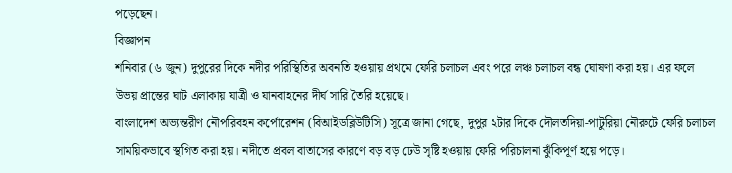পড়েছেন।
বিজ্ঞাপন
শনিবার (৬ জুন) দুপুরের দিকে নদীর পরিস্থিতির অবনতি হওয়ায় প্রথমে ফেরি চলাচল এবং পরে লঞ্চ চলাচল বন্ধ ঘোষণা করা হয়। এর ফলে উভয় প্রান্তের ঘাট এলাকায় যাত্রী ও যানবাহনের দীর্ঘ সারি তৈরি হয়েছে।
বাংলাদেশ অভ্যন্তরীণ নৌপরিবহন কর্পোরেশন (বিআইডব্লিউটিসি) সূত্রে জানা গেছে, দুপুর ২টার দিকে দৌলতদিয়া-পাটুরিয়া নৌরুটে ফেরি চলাচল সাময়িকভাবে স্থগিত করা হয়। নদীতে প্রবল বাতাসের কারণে বড় বড় ঢেউ সৃষ্টি হওয়ায় ফেরি পরিচালনা ঝুঁকিপূর্ণ হয়ে পড়ে।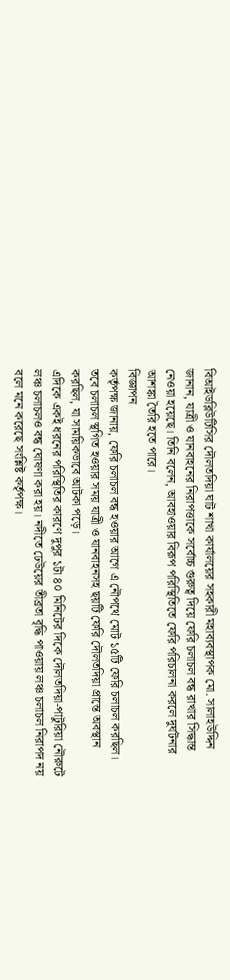বিআইডব্লিউটিসির দৌলতদিয়া ঘাট শাখা কার্যালয়ের সহকারী মহাব্যবস্থাপক মো. সালাহউদ্দিন জানান, যাত্রী ও যানবাহনের নিরাপত্তাকে সর্বোচ্চ গুরুত্ব দিয়ে ফেরি চলাচল বন্ধ রাখার সিদ্ধান্ত নেওয়া হয়েছে। তিনি বলেন, আবহাওয়ার বিরূপ পরিস্থিতিতে ফেরি পরিচালনা করলে দুর্ঘটনার আশঙ্কা তৈরি হতে পারে।
বিজ্ঞাপন
কর্তৃপক্ষ জানায়, ফেরি চলাচল বন্ধ হওয়ার আগে এ নৌপথে মোট ১৫টি ফেরি চলাচল করছিল। তবে চলাচল স্থগিত হওয়ার সময় যাত্রী ও যানবাহনসহ ছয়টি ফেরি দৌলতদিয়া প্রান্তে অবস্থান করছিল, যা সাময়িকভাবে আটকা পড়ে।
এদিকে একই ধরনের পরিস্থিতির কারণে দুপুর ১টা ৪০ মিনিটের দিকে দৌলতদিয়া-পাটুরিয়া নৌরুটে লঞ্চ চলাচলও বন্ধ ঘোষণা করা হয়। নদীতে ঢেউয়ের তীব্রতা বৃদ্ধি পাওয়ায় লঞ্চ চলাচল নিরাপদ নয় বলে মনে করেছে সংশ্লিষ্ট কর্তৃপক্ষ।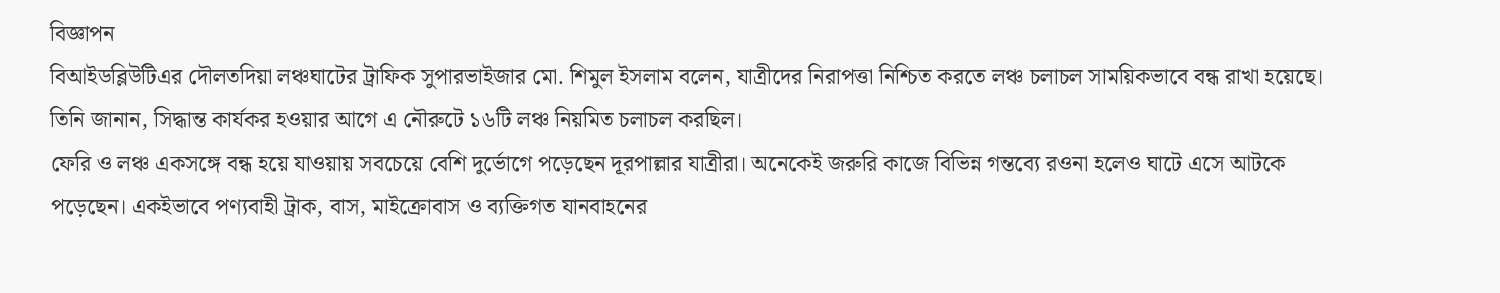বিজ্ঞাপন
বিআইডব্লিউটিএর দৌলতদিয়া লঞ্চঘাটের ট্রাফিক সুপারভাইজার মো. শিমুল ইসলাম বলেন, যাত্রীদের নিরাপত্তা নিশ্চিত করতে লঞ্চ চলাচল সাময়িকভাবে বন্ধ রাখা হয়েছে। তিনি জানান, সিদ্ধান্ত কার্যকর হওয়ার আগে এ নৌরুটে ১৬টি লঞ্চ নিয়মিত চলাচল করছিল।
ফেরি ও লঞ্চ একসঙ্গে বন্ধ হয়ে যাওয়ায় সবচেয়ে বেশি দুর্ভোগে পড়েছেন দূরপাল্লার যাত্রীরা। অনেকেই জরুরি কাজে বিভিন্ন গন্তব্যে রওনা হলেও ঘাটে এসে আটকে পড়েছেন। একইভাবে পণ্যবাহী ট্রাক, বাস, মাইক্রোবাস ও ব্যক্তিগত যানবাহনের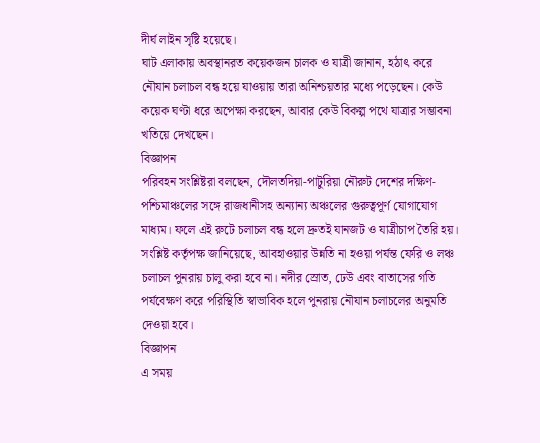দীর্ঘ লাইন সৃষ্টি হয়েছে।
ঘাট এলাকায় অবস্থানরত কয়েকজন চালক ও যাত্রী জানান, হঠাৎ করে নৌযান চলাচল বন্ধ হয়ে যাওয়ায় তারা অনিশ্চয়তার মধ্যে পড়েছেন। কেউ কয়েক ঘণ্টা ধরে অপেক্ষা করছেন, আবার কেউ বিকল্প পথে যাত্রার সম্ভাবনা খতিয়ে দেখছেন।
বিজ্ঞাপন
পরিবহন সংশ্লিষ্টরা বলছেন, দৌলতদিয়া-পাটুরিয়া নৌরুট দেশের দক্ষিণ-পশ্চিমাঞ্চলের সঙ্গে রাজধানীসহ অন্যান্য অঞ্চলের গুরুত্বপূর্ণ যোগাযোগ মাধ্যম। ফলে এই রুটে চলাচল বন্ধ হলে দ্রুতই যানজট ও যাত্রীচাপ তৈরি হয়।
সংশ্লিষ্ট কর্তৃপক্ষ জানিয়েছে, আবহাওয়ার উন্নতি না হওয়া পর্যন্ত ফেরি ও লঞ্চ চলাচল পুনরায় চালু করা হবে না। নদীর স্রোত, ঢেউ এবং বাতাসের গতি পর্যবেক্ষণ করে পরিস্থিতি স্বাভাবিক হলে পুনরায় নৌযান চলাচলের অনুমতি দেওয়া হবে।
বিজ্ঞাপন
এ সময়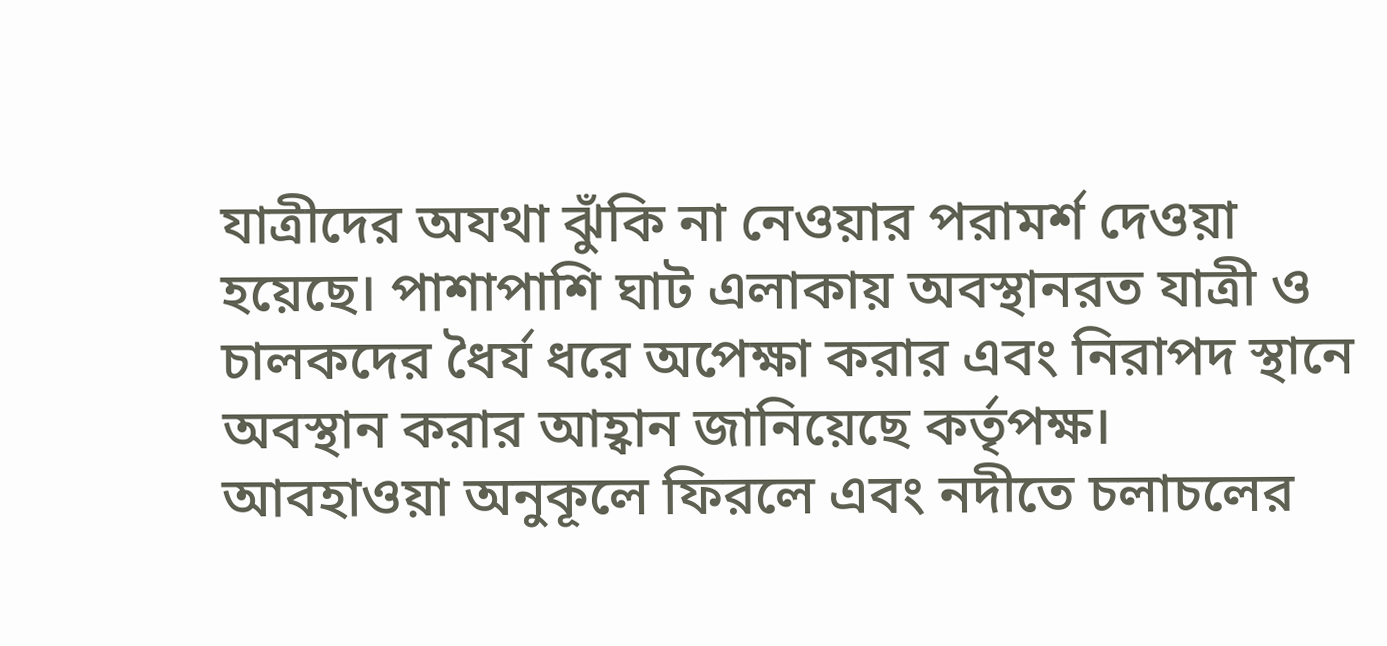যাত্রীদের অযথা ঝুঁকি না নেওয়ার পরামর্শ দেওয়া হয়েছে। পাশাপাশি ঘাট এলাকায় অবস্থানরত যাত্রী ও চালকদের ধৈর্য ধরে অপেক্ষা করার এবং নিরাপদ স্থানে অবস্থান করার আহ্বান জানিয়েছে কর্তৃপক্ষ।
আবহাওয়া অনুকূলে ফিরলে এবং নদীতে চলাচলের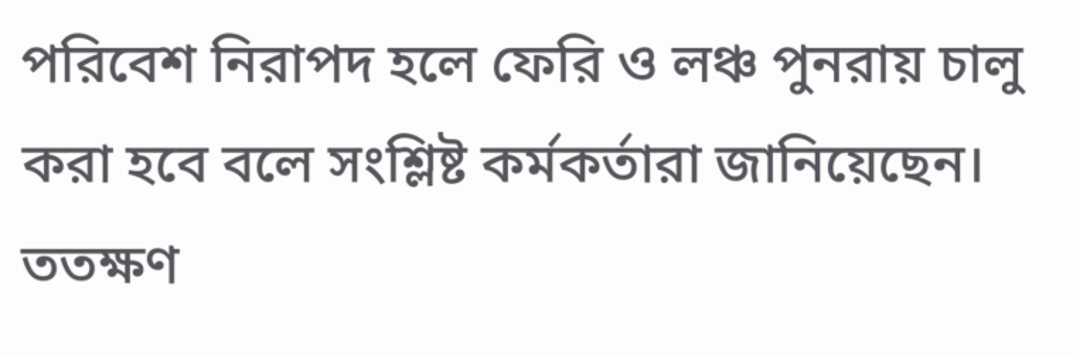পরিবেশ নিরাপদ হলে ফেরি ও লঞ্চ পুনরায় চালু করা হবে বলে সংশ্লিষ্ট কর্মকর্তারা জানিয়েছেন। ততক্ষণ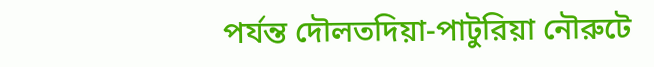পর্যন্ত দৌলতদিয়া-পাটুরিয়া নৌরুটে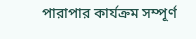পারাপার কার্যক্রম সম্পূর্ণ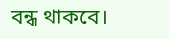বন্ধ থাকবে।